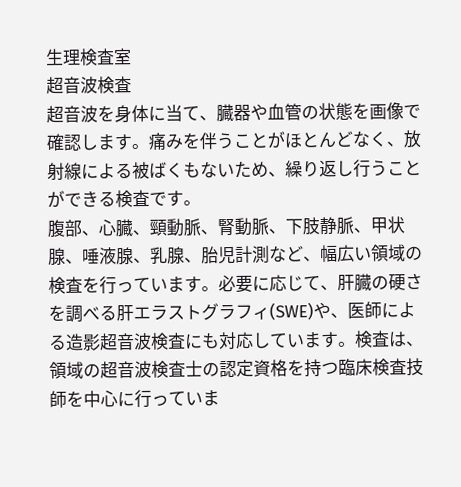生理検査室
超音波検査
超音波を身体に当て、臓器や血管の状態を画像で確認します。痛みを伴うことがほとんどなく、放射線による被ばくもないため、繰り返し行うことができる検査です。
腹部、心臓、頸動脈、腎動脈、下肢静脈、甲状腺、唾液腺、乳腺、胎児計測など、幅広い領域の検査を行っています。必要に応じて、肝臓の硬さを調べる肝エラストグラフィ(SWE)や、医師による造影超音波検査にも対応しています。検査は、領域の超音波検査士の認定資格を持つ臨床検査技師を中心に行っていま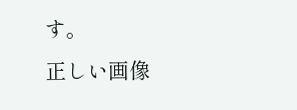す。
正しい画像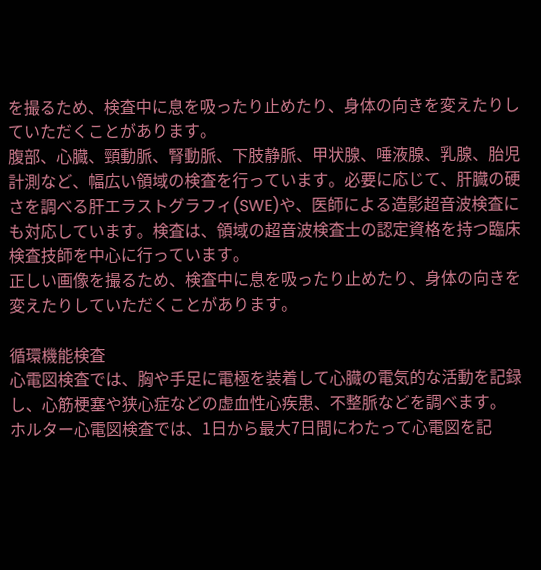を撮るため、検査中に息を吸ったり止めたり、身体の向きを変えたりしていただくことがあります。
腹部、心臓、頸動脈、腎動脈、下肢静脈、甲状腺、唾液腺、乳腺、胎児計測など、幅広い領域の検査を行っています。必要に応じて、肝臓の硬さを調べる肝エラストグラフィ(SWE)や、医師による造影超音波検査にも対応しています。検査は、領域の超音波検査士の認定資格を持つ臨床検査技師を中心に行っています。
正しい画像を撮るため、検査中に息を吸ったり止めたり、身体の向きを変えたりしていただくことがあります。

循環機能検査
心電図検査では、胸や手足に電極を装着して心臓の電気的な活動を記録し、心筋梗塞や狭心症などの虚血性心疾患、不整脈などを調べます。
ホルター心電図検査では、1日から最大7日間にわたって心電図を記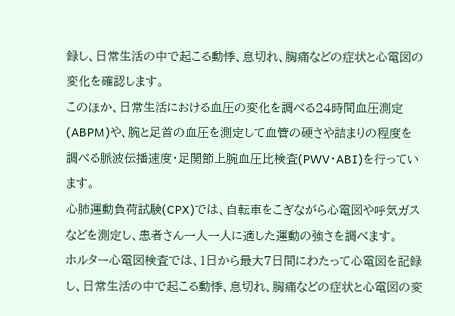録し、日常生活の中で起こる動悸、息切れ、胸痛などの症状と心電図の変化を確認します。
このほか、日常生活における血圧の変化を調べる24時間血圧測定(ABPM)や、腕と足首の血圧を測定して血管の硬さや詰まりの程度を調べる脈波伝播速度・足関節上腕血圧比検査(PWV・ABI)を行っています。
心肺運動負荷試験(CPX)では、自転車をこぎながら心電図や呼気ガスなどを測定し、患者さん一人一人に適した運動の強さを調べます。
ホルター心電図検査では、1日から最大7日間にわたって心電図を記録し、日常生活の中で起こる動悸、息切れ、胸痛などの症状と心電図の変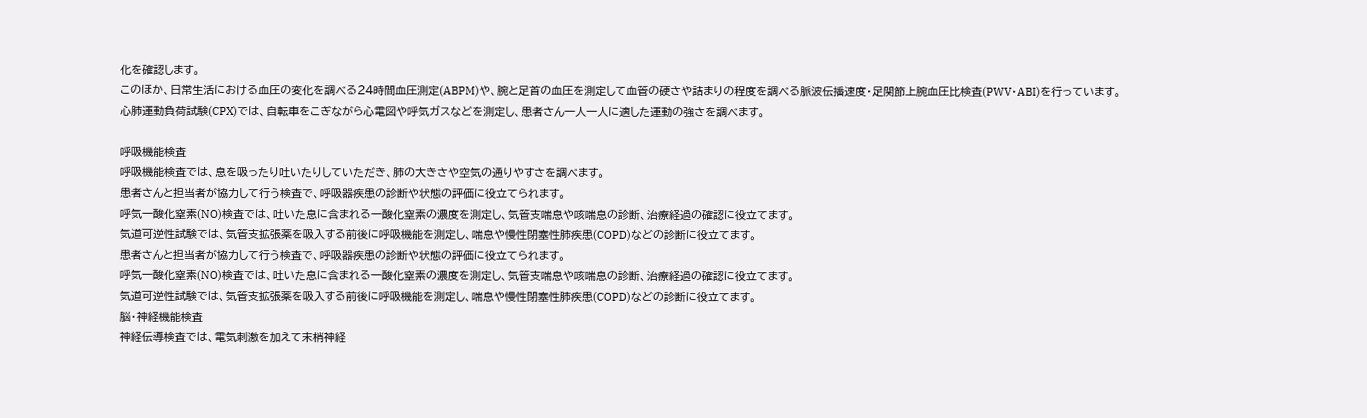化を確認します。
このほか、日常生活における血圧の変化を調べる24時間血圧測定(ABPM)や、腕と足首の血圧を測定して血管の硬さや詰まりの程度を調べる脈波伝播速度・足関節上腕血圧比検査(PWV・ABI)を行っています。
心肺運動負荷試験(CPX)では、自転車をこぎながら心電図や呼気ガスなどを測定し、患者さん一人一人に適した運動の強さを調べます。

呼吸機能検査
呼吸機能検査では、息を吸ったり吐いたりしていただき、肺の大きさや空気の通りやすさを調べます。
患者さんと担当者が協力して行う検査で、呼吸器疾患の診断や状態の評価に役立てられます。
呼気一酸化窒素(NO)検査では、吐いた息に含まれる一酸化窒素の濃度を測定し、気管支喘息や咳喘息の診断、治療経過の確認に役立てます。
気道可逆性試験では、気管支拡張薬を吸入する前後に呼吸機能を測定し、喘息や慢性閉塞性肺疾患(COPD)などの診断に役立てます。
患者さんと担当者が協力して行う検査で、呼吸器疾患の診断や状態の評価に役立てられます。
呼気一酸化窒素(NO)検査では、吐いた息に含まれる一酸化窒素の濃度を測定し、気管支喘息や咳喘息の診断、治療経過の確認に役立てます。
気道可逆性試験では、気管支拡張薬を吸入する前後に呼吸機能を測定し、喘息や慢性閉塞性肺疾患(COPD)などの診断に役立てます。
脳・神経機能検査
神経伝導検査では、電気刺激を加えて末梢神経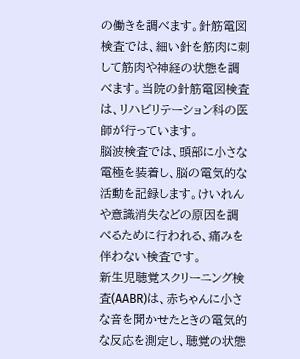の働きを調べます。針筋電図検査では、細い針を筋肉に刺して筋肉や神経の状態を調べます。当院の針筋電図検査は、リハビリテーション科の医師が行っています。
脳波検査では、頭部に小さな電極を装着し、脳の電気的な活動を記録します。けいれんや意識消失などの原因を調べるために行われる、痛みを伴わない検査です。
新生児聴覚スクリーニング検査(AABR)は、赤ちゃんに小さな音を聞かせたときの電気的な反応を測定し、聴覚の状態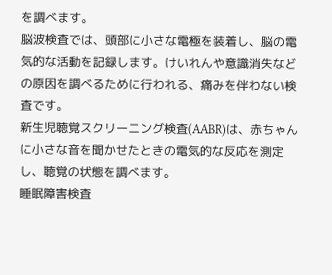を調べます。
脳波検査では、頭部に小さな電極を装着し、脳の電気的な活動を記録します。けいれんや意識消失などの原因を調べるために行われる、痛みを伴わない検査です。
新生児聴覚スクリーニング検査(AABR)は、赤ちゃんに小さな音を聞かせたときの電気的な反応を測定し、聴覚の状態を調べます。
睡眠障害検査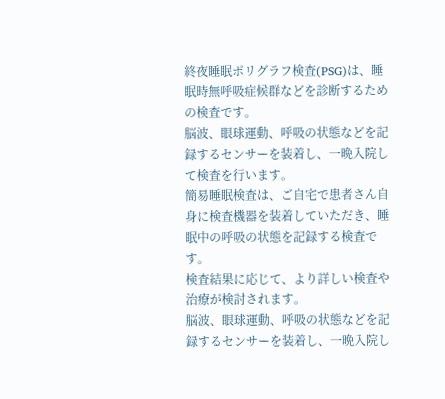終夜睡眠ポリグラフ検査(PSG)は、睡眠時無呼吸症候群などを診断するための検査です。
脳波、眼球運動、呼吸の状態などを記録するセンサーを装着し、一晩入院して検査を行います。
簡易睡眠検査は、ご自宅で患者さん自身に検査機器を装着していただき、睡眠中の呼吸の状態を記録する検査です。
検査結果に応じて、より詳しい検査や治療が検討されます。
脳波、眼球運動、呼吸の状態などを記録するセンサーを装着し、一晩入院し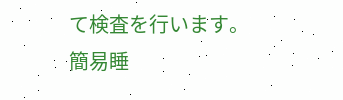て検査を行います。
簡易睡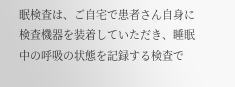眠検査は、ご自宅で患者さん自身に検査機器を装着していただき、睡眠中の呼吸の状態を記録する検査で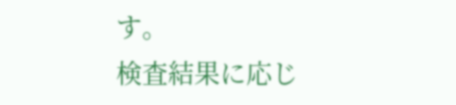す。
検査結果に応じ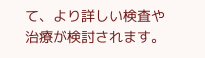て、より詳しい検査や治療が検討されます。